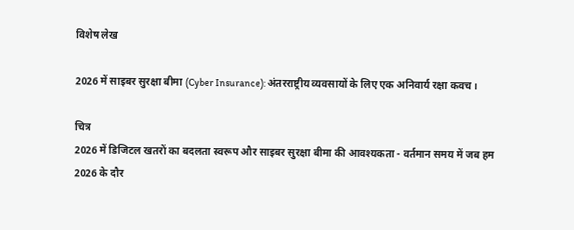विशेष लेख

2026 में साइबर सुरक्षा बीमा (Cyber Insurance): अंतरराष्ट्रीय व्यवसायों के लिए एक अनिवार्य रक्षा कवच।

चित्र
2026 में डिजिटल खतरों का बदलता स्वरूप और साइबर सुरक्षा बीमा की आवश्यकता - वर्तमान समय में जब हम 2026 के दौर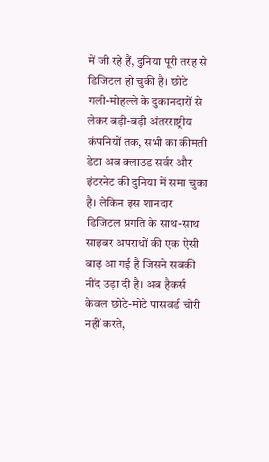में जी रहे हैं, दुनिया पूरी तरह से डिजिटल हो चुकी है। छोटे गली-मोहल्ले के दुकानदारों से लेकर बड़ी-बड़ी अंतरराष्ट्रीय कंपनियों तक, सभी का कीमती डेटा अब क्लाउड सर्वर और इंटरनेट की दुनिया में समा चुका है। लेकिन इस शानदार डिजिटल प्रगति के साथ-साथ साइबर अपराधों की एक ऐसी बाढ़ आ गई है जिसने सबकी नींद उड़ा दी है। अब हैकर्स केवल छोटे-मोटे पासवर्ड चोरी नहीं करते,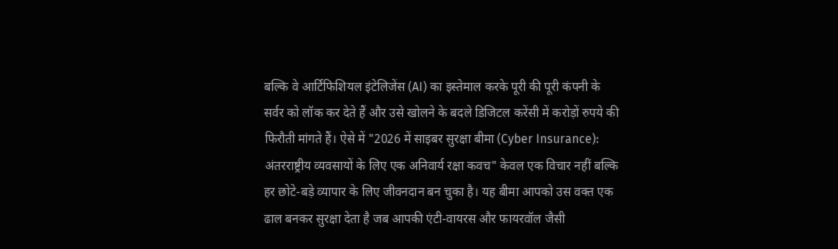बल्कि वे आर्टिफिशियल इंटेलिजेंस (AI) का इस्तेमाल करके पूरी की पूरी कंपनी के सर्वर को लॉक कर देते हैं और उसे खोलने के बदले डिजिटल करेंसी में करोड़ों रुपये की फिरौती मांगते हैं। ऐसे में "2026 में साइबर सुरक्षा बीमा (Cyber Insurance): अंतरराष्ट्रीय व्यवसायों के लिए एक अनिवार्य रक्षा कवच" केवल एक विचार नहीं बल्कि हर छोटे-बड़े व्यापार के लिए जीवनदान बन चुका है। यह बीमा आपको उस वक्त एक ढाल बनकर सुरक्षा देता है जब आपकी एंटी-वायरस और फायरवॉल जैसी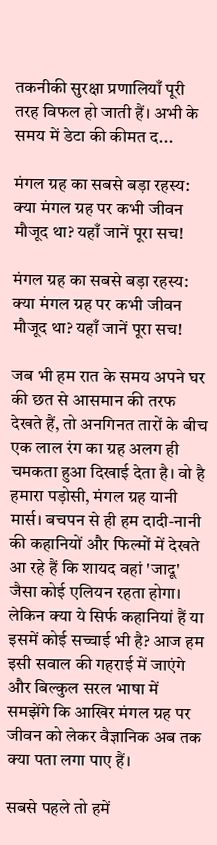तकनीकी सुरक्षा प्रणालियाँ पूरी तरह विफल हो जाती हैं। अभी के समय में डेटा की कीमत द...

मंगल ग्रह का सबसे बड़ा रहस्य: क्या मंगल ग्रह पर कभी जीवन मौजूद था? यहाँ जानें पूरा सच!

मंगल ग्रह का सबसे बड़ा रहस्य: क्या मंगल ग्रह पर कभी जीवन मौजूद था? यहाँ जानें पूरा सच!

जब भी हम रात के समय अपने घर की छत से आसमान की तरफ देखते हैं, तो अनगिनत तारों के बीच एक लाल रंग का ग्रह अलग ही चमकता हुआ दिखाई देता है। वो है हमारा पड़ोसी, मंगल ग्रह यानी मार्स। बचपन से ही हम दादी-नानी की कहानियों और फिल्मों में देखते आ रहे हैं कि शायद वहां 'जादू' जैसा कोई एलियन रहता होगा। लेकिन क्या ये सिर्फ कहानियां हैं या इसमें कोई सच्चाई भी है? आज हम इसी सवाल की गहराई में जाएंगे और बिल्कुल सरल भाषा में समझेंगे कि आखिर मंगल ग्रह पर जीवन को लेकर वैज्ञानिक अब तक क्या पता लगा पाए हैं।

सबसे पहले तो हमें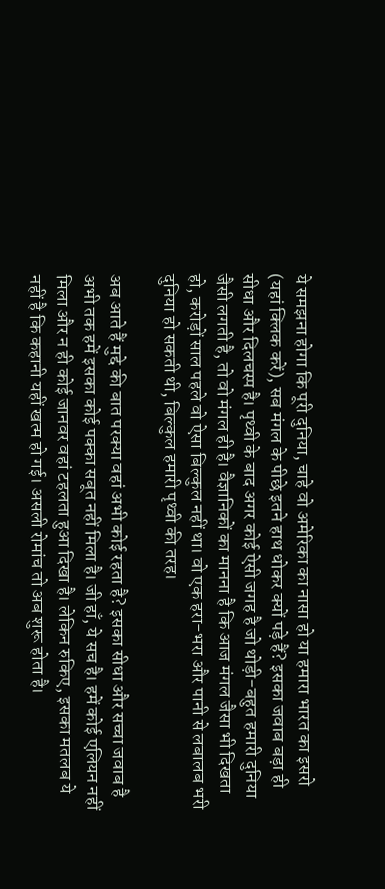ये समझना होगा कि पूरी दुनिया, चाहे वो अमेरिका का नासा हो या हमारा भारत का इसरो (यहां क्लिक करें), सब मंगल के पीछे इतने हाथ धोकर क्यों पड़े हैं? इसका जवाब बड़ा ही सीधा और दिलचस्प है। पृथ्वी के बाद अगर कोई ऐसी जगह है जो थोड़ी-बहुत हमारी दुनिया जैसी लगती है, तो वो मंगल ही है। वैज्ञानिकों का मानना है कि आज मंगल जैसा भी दिखता हो, करोड़ों साल पहले वो ऐसा बिल्कुल नहीं था। वो एक हरा-भरा और पानी से लबालब भरी दुनिया हो सकती थी, बिल्कुल हमारी पृथ्वी की तरह।

अब आते हैं मुद्दे की बात परक्या वहां अभी कोई रहता है? इसका सीधा और सच्चा जवाब है अभी तक हमें इसका कोई पक्का सबूत नहीं मिला है। जी हाँ, ये सच है। हमें कोई एलियन नहीं मिला और न ही कोई जानवर वहां टहलता हुआ दिखा है। लेकिन रुकिए, इसका मतलब ये नहीं है कि कहानी यहीं खत्म हो गई। असली रोमांच तो अब शुरू होता है।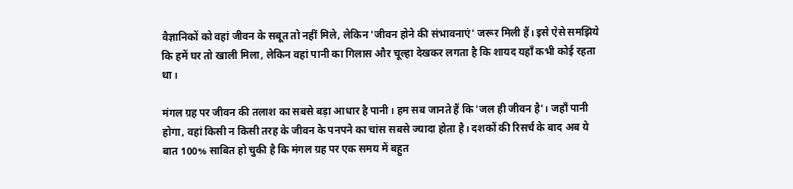वैज्ञानिकों को वहां जीवन के सबूत तो नहीं मिले, लेकिन 'जीवन होने की संभावनाएं' जरूर मिली हैं। इसे ऐसे समझिये कि हमें घर तो खाली मिला, लेकिन वहां पानी का गिलास और चूल्हा देखकर लगता है कि शायद यहाँ कभी कोई रहता था।

मंगल ग्रह पर जीवन की तलाश का सबसे बड़ा आधार है पानी। हम सब जानते हैं कि 'जल ही जीवन है'। जहाँ पानी होगा, वहां किसी न किसी तरह के जीवन के पनपने का चांस सबसे ज्यादा होता है। दशकों की रिसर्च के बाद अब ये बात 100% साबित हो चुकी है कि मंगल ग्रह पर एक समय में बहुत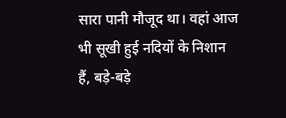सारा पानी मौजूद था। वहां आज भी सूखी हुई नदियों के निशान हैं, बड़े-बड़े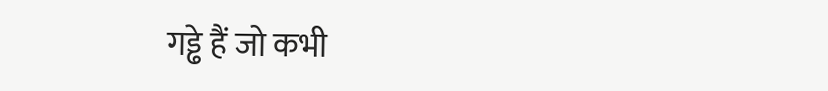गड्ढे हैं जो कभी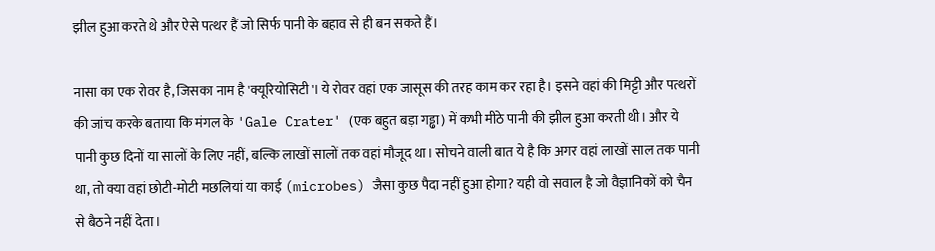झील हुआ करते थे और ऐसे पत्थर हैं जो सिर्फ पानी के बहाव से ही बन सकते हैं।

नासा का एक रोवर है, जिसका नाम है 'क्यूरियोसिटी'। ये रोवर वहां एक जासूस की तरह काम कर रहा है। इसने वहां की मिट्टी और पत्थरों की जांच करके बताया कि मंगल के 'Gale Crater' (एक बहुत बड़ा गड्ढा) में कभी मीठे पानी की झील हुआ करती थी। और ये पानी कुछ दिनों या सालों के लिए नहीं, बल्कि लाखों सालों तक वहां मौजूद था। सोचने वाली बात ये है कि अगर वहां लाखों साल तक पानी था, तो क्या वहां छोटी-मोटी मछलियां या काई (microbes) जैसा कुछ पैदा नहीं हुआ होगा? यही वो सवाल है जो वैज्ञानिकों को चैन से बैठने नहीं देता।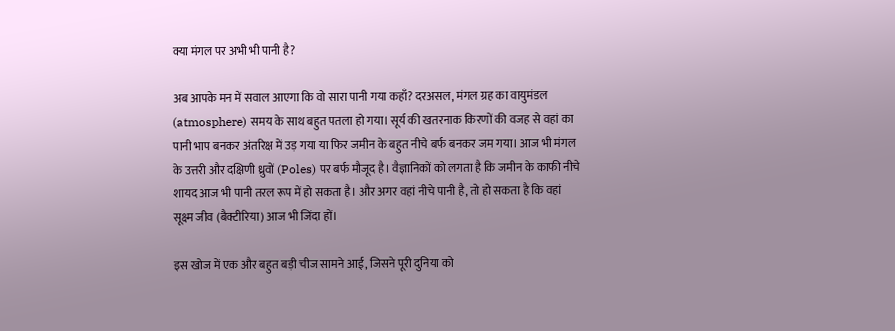क्या मंगल पर अभी भी पानी है?

अब आपके मन में सवाल आएगा कि वो सारा पानी गया कहाँ? दरअसल, मंगल ग्रह का वायुमंडल (atmosphere) समय के साथ बहुत पतला हो गया। सूर्य की खतरनाक किरणों की वजह से वहां का पानी भाप बनकर अंतरिक्ष में उड़ गया या फिर जमीन के बहुत नीचे बर्फ बनकर जम गया। आज भी मंगल के उत्तरी और दक्षिणी ध्रुवों (Poles) पर बर्फ मौजूद है। वैज्ञानिकों को लगता है कि जमीन के काफी नीचे शायद आज भी पानी तरल रूप में हो सकता है। और अगर वहां नीचे पानी है, तो हो सकता है कि वहां सूक्ष्म जीव (बैक्टीरिया) आज भी जिंदा हों।

इस खोज में एक और बहुत बड़ी चीज सामने आई, जिसने पूरी दुनिया को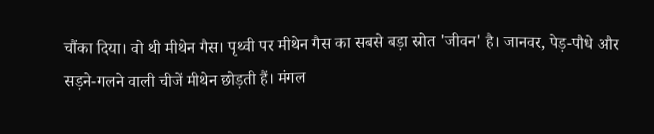चौंका दिया। वो थी मीथेन गैस। पृथ्वी पर मीथेन गैस का सबसे बड़ा स्रोत 'जीवन' है। जानवर, पेड़-पौधे और सड़ने-गलने वाली चीजें मीथेन छोड़ती हैं। मंगल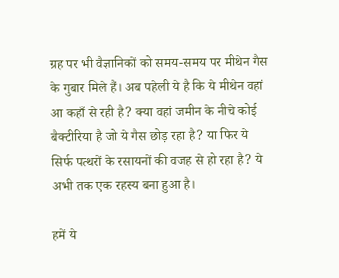ग्रह पर भी वैज्ञानिकों को समय-समय पर मीथेन गैस के गुबार मिले हैं। अब पहेली ये है कि ये मीथेन वहां आ कहाँ से रही है? क्या वहां जमीन के नीचे कोई बैक्टीरिया है जो ये गैस छोड़ रहा है? या फिर ये सिर्फ पत्थरों के रसायनों की वजह से हो रहा है? ये अभी तक एक रहस्य बना हुआ है।

हमें ये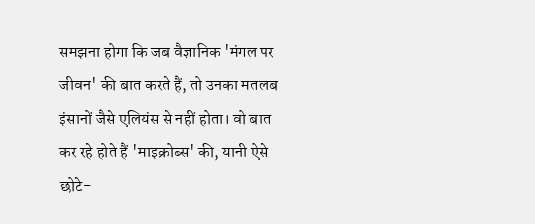समझना होगा कि जब वैज्ञानिक 'मंगल पर जीवन' की बात करते हैं, तो उनका मतलब इंसानों जैसे एलियंस से नहीं होता। वो बात कर रहे होते हैं 'माइक्रोब्स' की, यानी ऐसे छोटे-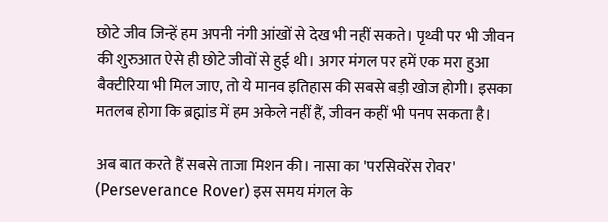छोटे जीव जिन्हें हम अपनी नंगी आंखों से देख भी नहीं सकते। पृथ्वी पर भी जीवन की शुरुआत ऐसे ही छोटे जीवों से हुई थी। अगर मंगल पर हमें एक मरा हुआ बैक्टीरिया भी मिल जाए, तो ये मानव इतिहास की सबसे बड़ी खोज होगी। इसका मतलब होगा कि ब्रह्मांड में हम अकेले नहीं हैं, जीवन कहीं भी पनप सकता है।

अब बात करते हैं सबसे ताजा मिशन की। नासा का 'परसिवरेंस रोवर' (Perseverance Rover) इस समय मंगल के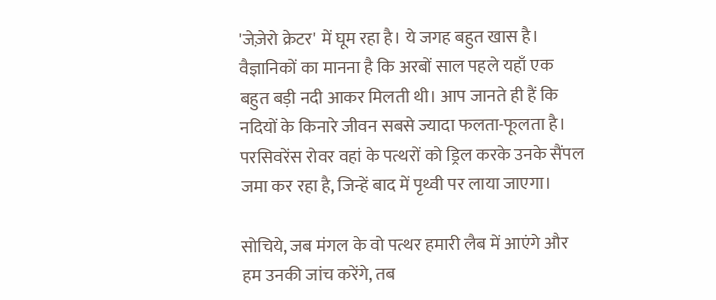'जेज़ेरो क्रेटर' में घूम रहा है। ये जगह बहुत खास है। वैज्ञानिकों का मानना है कि अरबों साल पहले यहाँ एक बहुत बड़ी नदी आकर मिलती थी। आप जानते ही हैं कि नदियों के किनारे जीवन सबसे ज्यादा फलता-फूलता है। परसिवरेंस रोवर वहां के पत्थरों को ड्रिल करके उनके सैंपल जमा कर रहा है, जिन्हें बाद में पृथ्वी पर लाया जाएगा।

सोचिये, जब मंगल के वो पत्थर हमारी लैब में आएंगे और हम उनकी जांच करेंगे, तब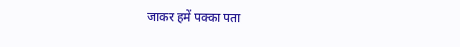जाकर हमें पक्का पता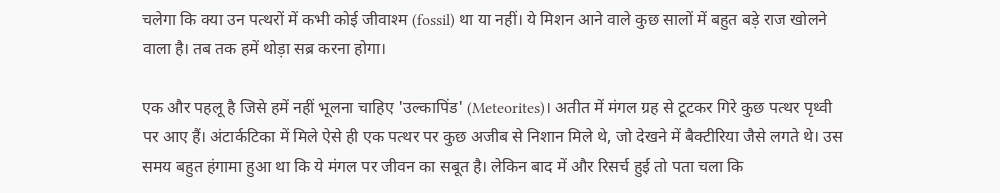चलेगा कि क्या उन पत्थरों में कभी कोई जीवाश्म (fossil) था या नहीं। ये मिशन आने वाले कुछ सालों में बहुत बड़े राज खोलने वाला है। तब तक हमें थोड़ा सब्र करना होगा।

एक और पहलू है जिसे हमें नहीं भूलना चाहिए 'उल्कापिंड' (Meteorites)। अतीत में मंगल ग्रह से टूटकर गिरे कुछ पत्थर पृथ्वी पर आए हैं। अंटार्कटिका में मिले ऐसे ही एक पत्थर पर कुछ अजीब से निशान मिले थे, जो देखने में बैक्टीरिया जैसे लगते थे। उस समय बहुत हंगामा हुआ था कि ये मंगल पर जीवन का सबूत है। लेकिन बाद में और रिसर्च हुई तो पता चला कि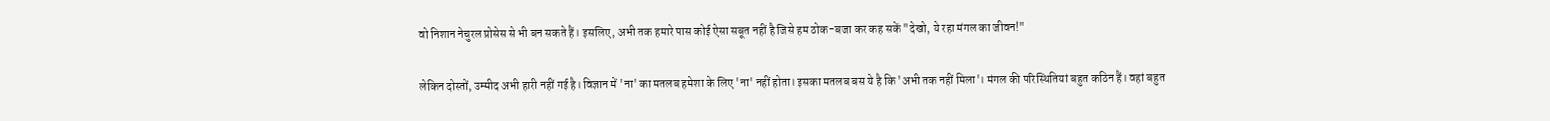वो निशान नेचुरल प्रोसेस से भी बन सकते हैं। इसलिए, अभी तक हमारे पास कोई ऐसा सबूत नहीं है जिसे हम ठोक-बजा कर कह सकें "देखो, ये रहा मंगल का जीवन!"

लेकिन दोस्तों, उम्मीद अभी हारी नहीं गई है। विज्ञान में 'ना' का मतलब हमेशा के लिए 'ना' नहीं होता। इसका मतलब बस ये है कि 'अभी तक नहीं मिला'। मंगल की परिस्थितियां बहुत कठिन हैं। वहां बहुत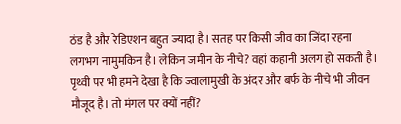ठंड है और रेडिएशन बहुत ज्यादा है। सतह पर किसी जीव का जिंदा रहना लगभग नामुमकिन है। लेकिन जमीन के नीचे? वहां कहानी अलग हो सकती है। पृथ्वी पर भी हमने देखा है कि ज्वालामुखी के अंदर और बर्फ के नीचे भी जीवन मौजूद है। तो मंगल पर क्यों नहीं?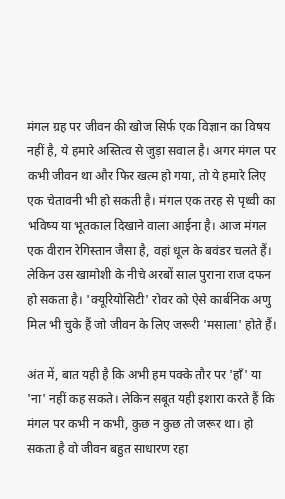मंगल ग्रह पर जीवन की खोज सिर्फ एक विज्ञान का विषय नहीं है, ये हमारे अस्तित्व से जुड़ा सवाल है। अगर मंगल पर कभी जीवन था और फिर खत्म हो गया, तो ये हमारे लिए एक चेतावनी भी हो सकती है। मंगल एक तरह से पृथ्वी का भविष्य या भूतकाल दिखाने वाला आईना है। आज मंगल एक वीरान रेगिस्तान जैसा है, वहां धूल के बवंडर चलते हैं। लेकिन उस खामोशी के नीचे अरबों साल पुराना राज दफन हो सकता है। 'क्यूरियोसिटी' रोवर को ऐसे कार्बनिक अणु मिल भी चुके हैं जो जीवन के लिए जरूरी 'मसाला' होते हैं।

अंत में, बात यही है कि अभी हम पक्के तौर पर 'हाँ' या 'ना' नहीं कह सकते। लेकिन सबूत यही इशारा करते हैं कि मंगल पर कभी न कभी, कुछ न कुछ तो जरूर था। हो सकता है वो जीवन बहुत साधारण रहा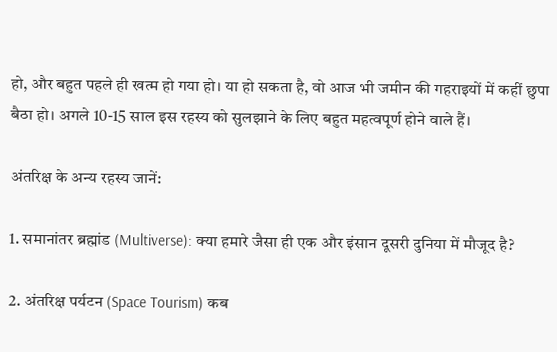हो, और बहुत पहले ही खत्म हो गया हो। या हो सकता है, वो आज भी जमीन की गहराइयों में कहीं छुपा बैठा हो। अगले 10-15 साल इस रहस्य को सुलझाने के लिए बहुत महत्वपूर्ण होने वाले हैं।

अंतरिक्ष के अन्य रहस्य जानें:

1. समानांतर ब्रह्मांड (Multiverse): क्या हमारे जैसा ही एक और इंसान दूसरी दुनिया में मौजूद है?

2. अंतरिक्ष पर्यटन (Space Tourism) कब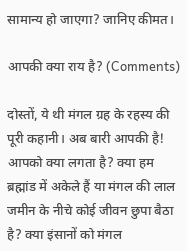सामान्य हो जाएगा? जानिए कीमत।

आपकी क्या राय है? (Comments)

दोस्तों, ये थी मंगल ग्रह के रहस्य की पूरी कहानी। अब बारी आपकी है! आपको क्या लगता है? क्या हम ब्रह्मांड में अकेले हैं या मंगल की लाल जमीन के नीचे कोई जीवन छुपा बैठा है? क्या इंसानों को मंगल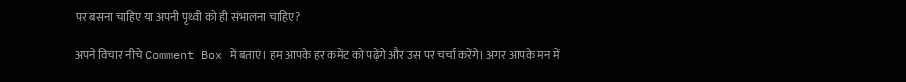पर बसना चाहिए या अपनी पृथ्वी को ही संभालना चाहिए?

अपने विचार नीचे Comment Box में बताएं। हम आपके हर कमेंट को पढ़ेंगे और उस पर चर्चा करेंगे। अगर आपके मन में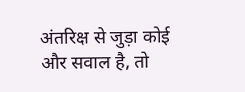अंतरिक्ष से जुड़ा कोई और सवाल है, तो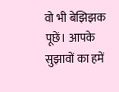वो भी बेझिझक पूछें। आपके सुझावों का हमें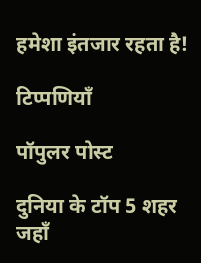हमेशा इंतजार रहता है!

टिप्पणियाँ

पॉपुलर पोस्ट

दुनिया के टॉप 5 शहर जहाँ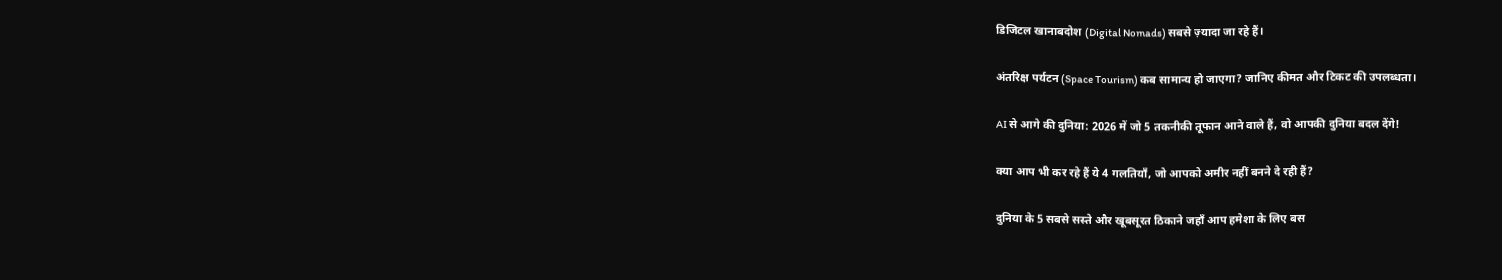डिजिटल खानाबदोश (Digital Nomads) सबसे ज़्यादा जा रहे हैं।

अंतरिक्ष पर्यटन (Space Tourism) कब सामान्य हो जाएगा? जानिए कीमत और टिकट की उपलब्धता।

AI से आगे की दुनिया: 2026 में जो 5 तकनीकी तूफान आने वाले हैं, वो आपकी दुनिया बदल देंगे!

क्या आप भी कर रहे हैं ये 4 गलतियाँ, जो आपको अमीर नहीं बनने दे रही हैं?

दुनिया के 5 सबसे सस्ते और खूबसूरत ठिकाने जहाँ आप हमेशा के लिए बस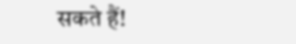सकते हैं!